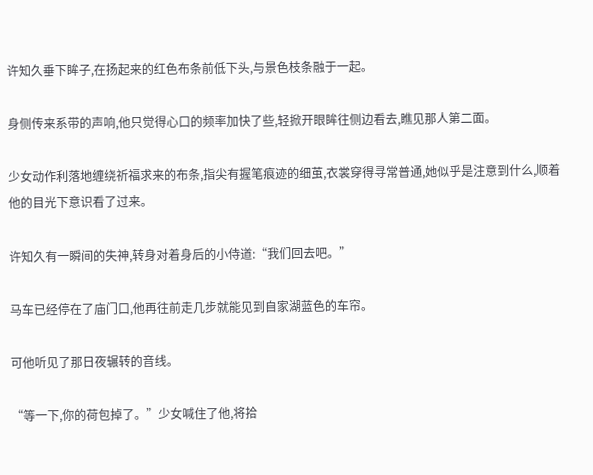许知久垂下眸子,在扬起来的红色布条前低下头,与景色枝条融于一起。

身侧传来系带的声响,他只觉得心口的频率加快了些,轻掀开眼眸往侧边看去,瞧见那人第二面。

少女动作利落地缠绕祈福求来的布条,指尖有握笔痕迹的细茧,衣裳穿得寻常普通,她似乎是注意到什么,顺着他的目光下意识看了过来。

许知久有一瞬间的失神,转身对着身后的小侍道:“我们回去吧。”

马车已经停在了庙门口,他再往前走几步就能见到自家湖蓝色的车帘。

可他听见了那日夜辗转的音线。

“等一下,你的荷包掉了。”少女喊住了他,将拾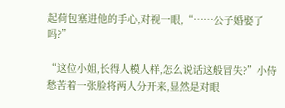起荷包塞进他的手心,对视一眼,“……公子婚娶了吗?”

“这位小姐,长得人模人样,怎么说话这般冒失?”小侍愁苦着一张脸将两人分开来,显然是对眼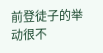前登徒子的举动很不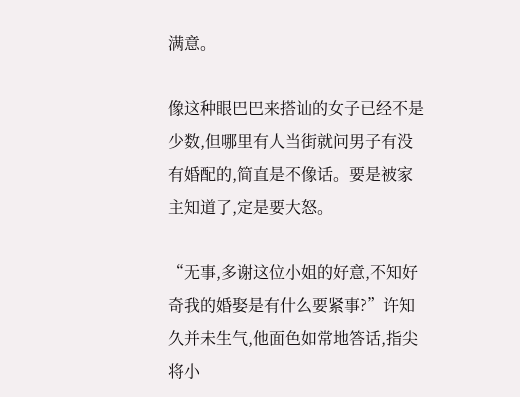满意。

像这种眼巴巴来搭讪的女子已经不是少数,但哪里有人当街就问男子有没有婚配的,简直是不像话。要是被家主知道了,定是要大怒。

“无事,多谢这位小姐的好意,不知好奇我的婚娶是有什么要紧事?”许知久并未生气,他面色如常地答话,指尖将小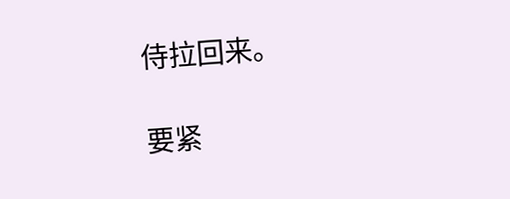侍拉回来。

要紧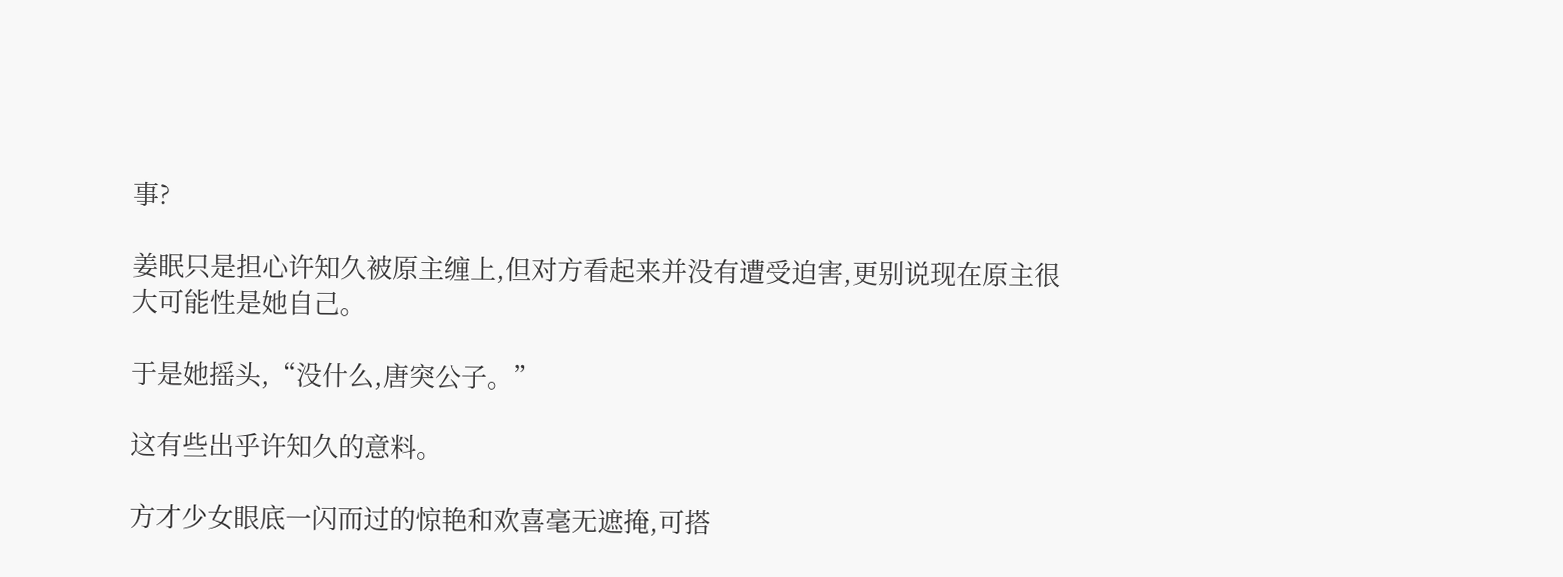事?

姜眠只是担心许知久被原主缠上,但对方看起来并没有遭受迫害,更别说现在原主很大可能性是她自己。

于是她摇头,“没什么,唐突公子。”

这有些出乎许知久的意料。

方才少女眼底一闪而过的惊艳和欢喜毫无遮掩,可搭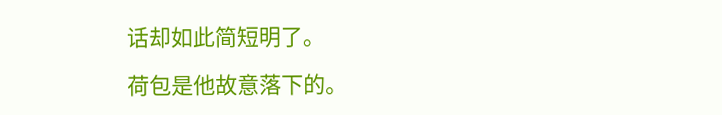话却如此简短明了。

荷包是他故意落下的。